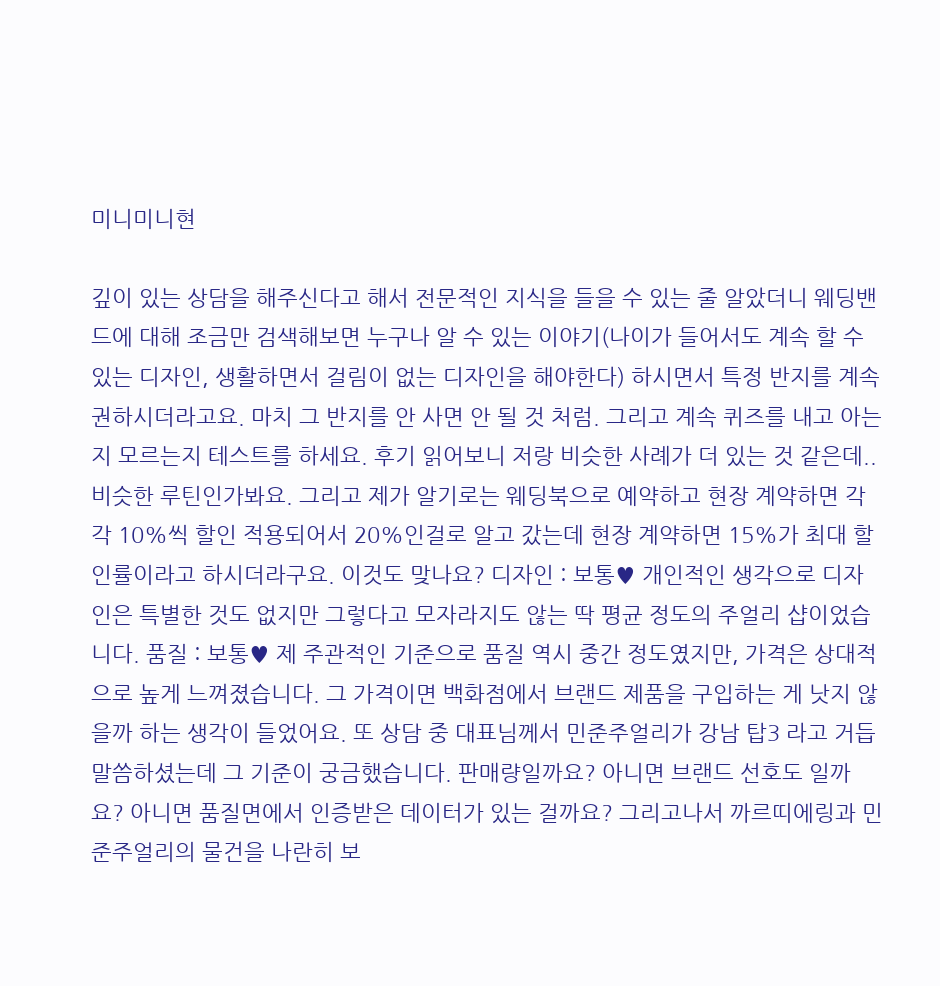미니미니현

깊이 있는 상담을 해주신다고 해서 전문적인 지식을 들을 수 있는 줄 알았더니 웨딩밴드에 대해 조금만 검색해보면 누구나 알 수 있는 이야기(나이가 들어서도 계속 할 수 있는 디자인, 생활하면서 걸림이 없는 디자인을 해야한다) 하시면서 특정 반지를 계속 권하시더라고요. 마치 그 반지를 안 사면 안 될 것 처럼. 그리고 계속 퀴즈를 내고 아는지 모르는지 테스트를 하세요. 후기 읽어보니 저랑 비슷한 사례가 더 있는 것 같은데.. 비슷한 루틴인가봐요. 그리고 제가 알기로는 웨딩북으로 예약하고 현장 계약하면 각각 10%씩 할인 적용되어서 20%인걸로 알고 갔는데 현장 계약하면 15%가 최대 할인률이라고 하시더라구요. 이것도 맞나요? 디자인 : 보통♥ 개인적인 생각으로 디자인은 특별한 것도 없지만 그렇다고 모자라지도 않는 딱 평균 정도의 주얼리 샵이었습니다. 품질 : 보통♥ 제 주관적인 기준으로 품질 역시 중간 정도였지만, 가격은 상대적으로 높게 느껴졌습니다. 그 가격이면 백화점에서 브랜드 제품을 구입하는 게 낫지 않을까 하는 생각이 들었어요. 또 상담 중 대표님께서 민준주얼리가 강남 탑3 라고 거듭 말씀하셨는데 그 기준이 궁금했습니다. 판매량일까요? 아니면 브랜드 선호도 일까요? 아니면 품질면에서 인증받은 데이터가 있는 걸까요? 그리고나서 까르띠에링과 민준주얼리의 물건을 나란히 보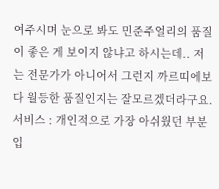여주시며 눈으로 봐도 민준주얼리의 품질이 좋은 게 보이지 않냐고 하시는데.. 저는 전문가가 아니어서 그런지 까르띠에보다 월등한 품질인지는 잘모르겠더라구요. 서비스 : 개인적으로 가장 아쉬웠던 부분입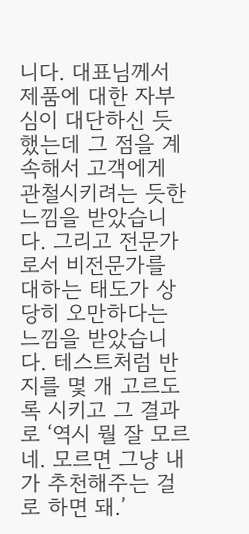니다. 대표님께서 제품에 대한 자부심이 대단하신 듯 했는데 그 점을 계속해서 고객에게 관철시키려는 듯한 느낌을 받았습니다. 그리고 전문가로서 비전문가를 대하는 태도가 상당히 오만하다는 느낌을 받았습니다. 테스트처럼 반지를 몇 개 고르도록 시키고 그 결과로 ‘역시 뭘 잘 모르네. 모르면 그냥 내가 추천해주는 걸로 하면 돼.’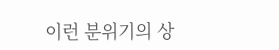이런 분위기의 상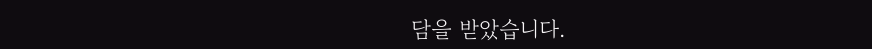담을 받았습니다.